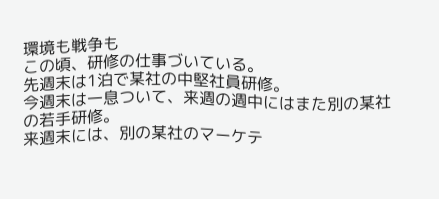環境も戦争も
この頃、研修の仕事づいている。
先週末は1泊で某社の中堅社員研修。
今週末は一息ついて、来週の週中にはまた別の某社の若手研修。
来週末には、別の某社のマーケテ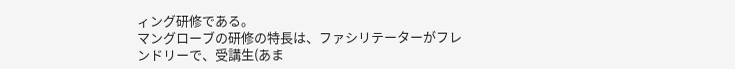ィング研修である。
マングローブの研修の特長は、ファシリテーターがフレンドリーで、受講生(あま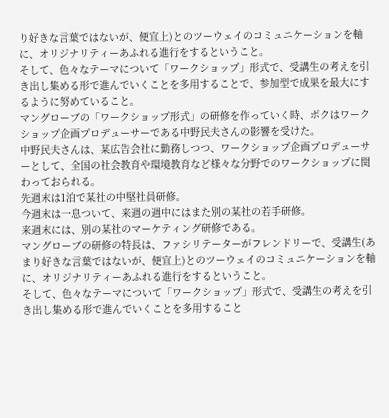り好きな言葉ではないが、便宜上)とのツーウェイのコミュニケーションを軸に、オリジナリティーあふれる進行をするということ。
そして、色々なテーマについて「ワークショップ」形式で、受講生の考えを引き出し集める形で進んでいくことを多用することで、参加型で成果を最大にするように努めていること。
マングローブの「ワークショップ形式」の研修を作っていく時、ボクはワークショップ企画プロデューサーである中野民夫さんの影響を受けた。
中野民夫さんは、某広告会社に勤務しつつ、ワークショップ企画プロデューサーとして、全国の社会教育や環境教育など様々な分野でのワークショップに関わっておられる。
先週末は1泊で某社の中堅社員研修。
今週末は一息ついて、来週の週中にはまた別の某社の若手研修。
来週末には、別の某社のマーケティング研修である。
マングローブの研修の特長は、ファシリテーターがフレンドリーで、受講生(あまり好きな言葉ではないが、便宜上)とのツーウェイのコミュニケーションを軸に、オリジナリティーあふれる進行をするということ。
そして、色々なテーマについて「ワークショップ」形式で、受講生の考えを引き出し集める形で進んでいくことを多用すること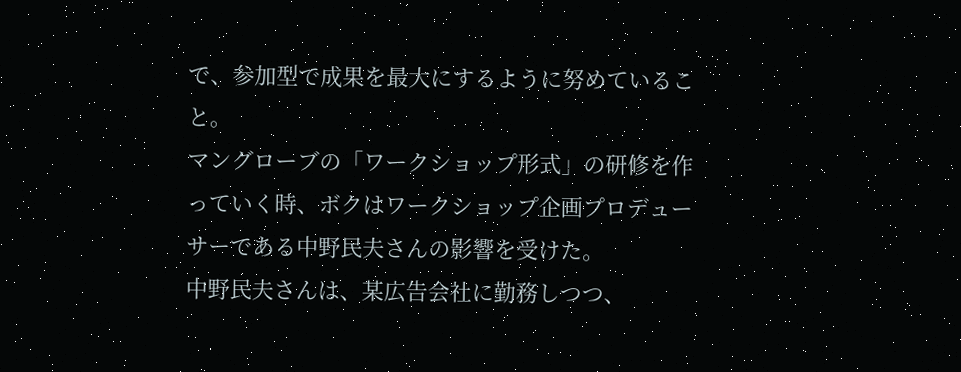で、参加型で成果を最大にするように努めていること。
マングローブの「ワークショップ形式」の研修を作っていく時、ボクはワークショップ企画プロデューサーである中野民夫さんの影響を受けた。
中野民夫さんは、某広告会社に勤務しつつ、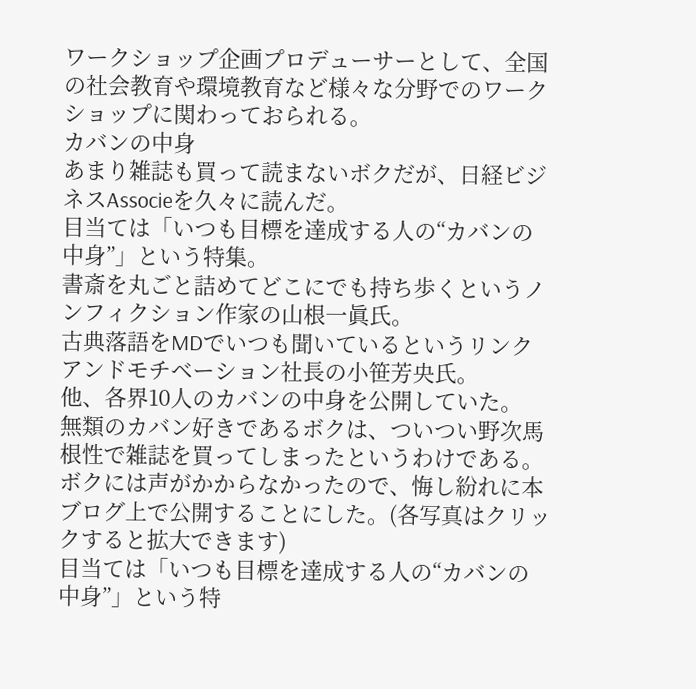ワークショップ企画プロデューサーとして、全国の社会教育や環境教育など様々な分野でのワークショップに関わっておられる。
カバンの中身
あまり雑誌も買って読まないボクだが、日経ビジネスAssocieを久々に読んだ。
目当ては「いつも目標を達成する人の“カバンの中身”」という特集。
書斎を丸ごと詰めてどこにでも持ち歩くというノンフィクション作家の山根一眞氏。
古典落語をMDでいつも聞いているというリンクアンドモチベーション社長の小笹芳央氏。
他、各界10人のカバンの中身を公開していた。
無類のカバン好きであるボクは、ついつい野次馬根性で雑誌を買ってしまったというわけである。
ボクには声がかからなかったので、悔し紛れに本ブログ上で公開することにした。(各写真はクリックすると拡大できます)
目当ては「いつも目標を達成する人の“カバンの中身”」という特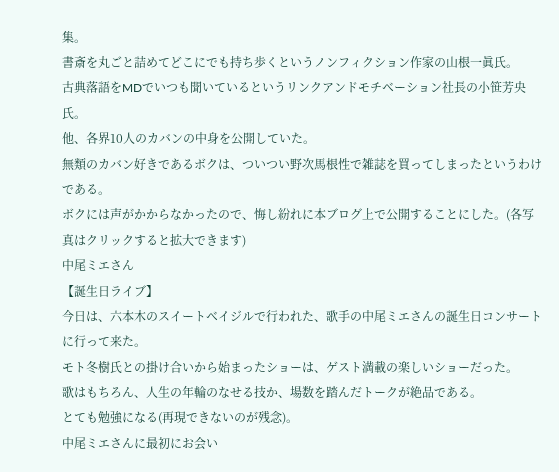集。
書斎を丸ごと詰めてどこにでも持ち歩くというノンフィクション作家の山根一眞氏。
古典落語をMDでいつも聞いているというリンクアンドモチベーション社長の小笹芳央氏。
他、各界10人のカバンの中身を公開していた。
無類のカバン好きであるボクは、ついつい野次馬根性で雑誌を買ってしまったというわけである。
ボクには声がかからなかったので、悔し紛れに本ブログ上で公開することにした。(各写真はクリックすると拡大できます)
中尾ミエさん
【誕生日ライブ】
今日は、六本木のスイートベイジルで行われた、歌手の中尾ミエさんの誕生日コンサートに行って来た。
モト冬樹氏との掛け合いから始まったショーは、ゲスト満載の楽しいショーだった。
歌はもちろん、人生の年輪のなせる技か、場数を踏んだトークが絶品である。
とても勉強になる(再現できないのが残念)。
中尾ミエさんに最初にお会い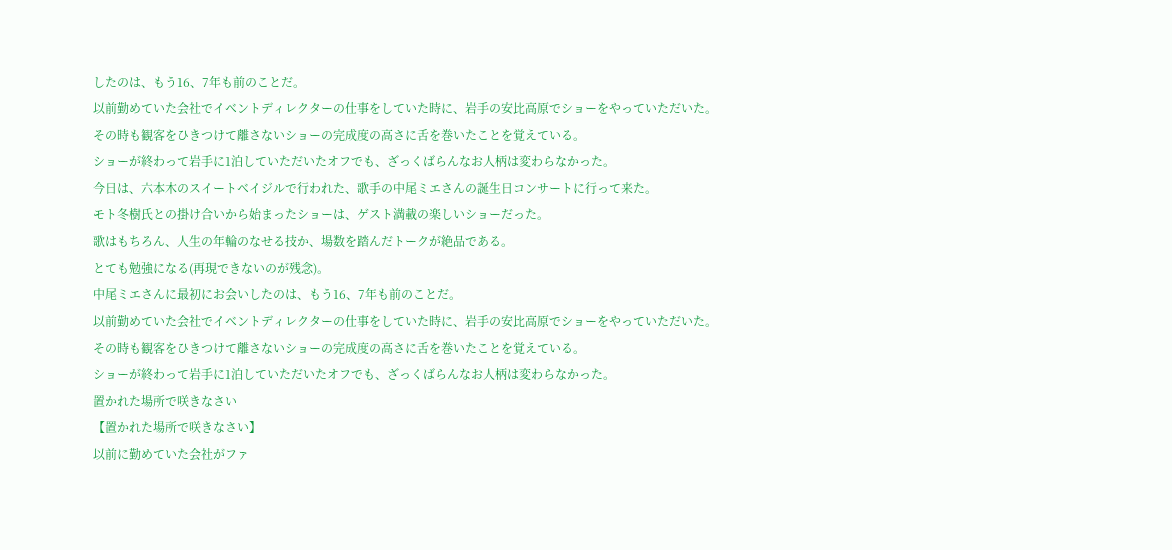したのは、もう16、7年も前のことだ。
以前勤めていた会社でイベントディレクターの仕事をしていた時に、岩手の安比高原でショーをやっていただいた。
その時も観客をひきつけて離さないショーの完成度の高さに舌を巻いたことを覚えている。
ショーが終わって岩手に1泊していただいたオフでも、ざっくばらんなお人柄は変わらなかった。
今日は、六本木のスイートベイジルで行われた、歌手の中尾ミエさんの誕生日コンサートに行って来た。
モト冬樹氏との掛け合いから始まったショーは、ゲスト満載の楽しいショーだった。
歌はもちろん、人生の年輪のなせる技か、場数を踏んだトークが絶品である。
とても勉強になる(再現できないのが残念)。
中尾ミエさんに最初にお会いしたのは、もう16、7年も前のことだ。
以前勤めていた会社でイベントディレクターの仕事をしていた時に、岩手の安比高原でショーをやっていただいた。
その時も観客をひきつけて離さないショーの完成度の高さに舌を巻いたことを覚えている。
ショーが終わって岩手に1泊していただいたオフでも、ざっくばらんなお人柄は変わらなかった。
置かれた場所で咲きなさい
【置かれた場所で咲きなさい】
以前に勤めていた会社がファ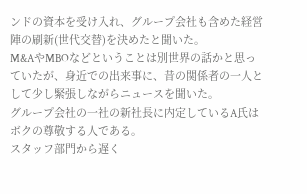ンドの資本を受け入れ、グループ会社も含めた経営陣の刷新(世代交替)を決めたと聞いた。
M&AやMBOなどということは別世界の話かと思っていたが、身近での出来事に、昔の関係者の一人として少し緊張しながらニュースを聞いた。
グループ会社の一社の新社長に内定しているA氏はボクの尊敬する人である。
スタッフ部門から遅く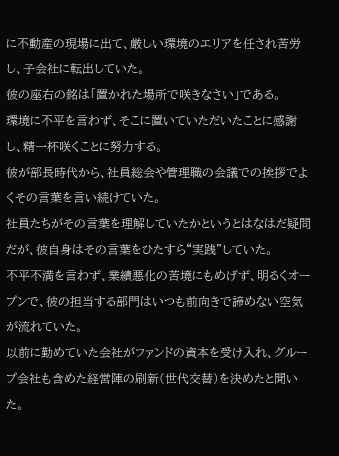に不動産の現場に出て、厳しい環境のエリアを任され苦労し、子会社に転出していた。
彼の座右の銘は「置かれた場所で咲きなさい」である。
環境に不平を言わず、そこに置いていただいたことに感謝し、精一杯咲くことに努力する。
彼が部長時代から、社員総会や管理職の会議での挨拶でよくその言葉を言い続けていた。
社員たちがその言葉を理解していたかというとはなはだ疑問だが、彼自身はその言葉をひたすら“実践”していた。
不平不満を言わず、業績悪化の苦境にもめげず、明るくオープンで、彼の担当する部門はいつも前向きで諦めない空気が流れていた。
以前に勤めていた会社がファンドの資本を受け入れ、グループ会社も含めた経営陣の刷新(世代交替)を決めたと聞いた。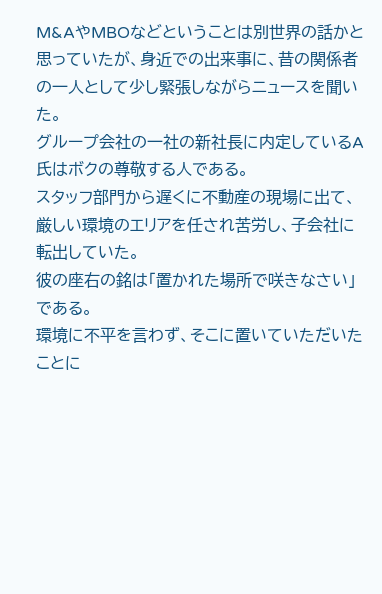M&AやMBOなどということは別世界の話かと思っていたが、身近での出来事に、昔の関係者の一人として少し緊張しながらニュースを聞いた。
グループ会社の一社の新社長に内定しているA氏はボクの尊敬する人である。
スタッフ部門から遅くに不動産の現場に出て、厳しい環境のエリアを任され苦労し、子会社に転出していた。
彼の座右の銘は「置かれた場所で咲きなさい」である。
環境に不平を言わず、そこに置いていただいたことに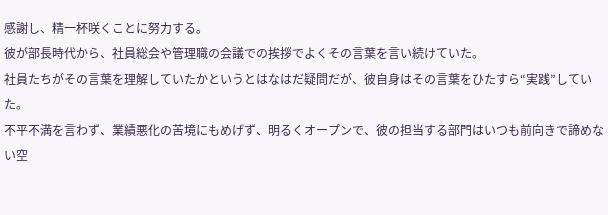感謝し、精一杯咲くことに努力する。
彼が部長時代から、社員総会や管理職の会議での挨拶でよくその言葉を言い続けていた。
社員たちがその言葉を理解していたかというとはなはだ疑問だが、彼自身はその言葉をひたすら“実践”していた。
不平不満を言わず、業績悪化の苦境にもめげず、明るくオープンで、彼の担当する部門はいつも前向きで諦めない空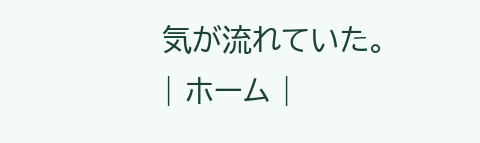気が流れていた。
| ホーム |